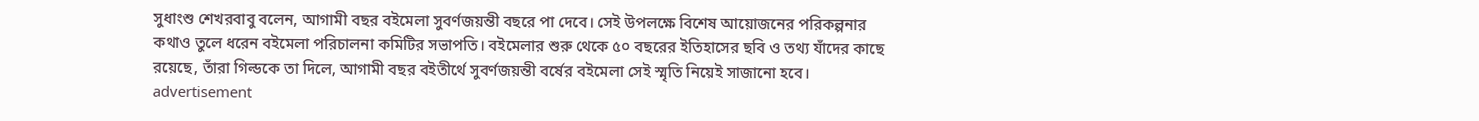সুধাংশু শেখরবাবু বলেন, আগামী বছর বইমেলা সুবর্ণজয়ন্তী বছরে পা দেবে। সেই উপলক্ষে বিশেষ আয়োজনের পরিকল্পনার কথাও তুলে ধরেন বইমেলা পরিচালনা কমিটির সভাপতি। বইমেলার শুরু থেকে ৫০ বছরের ইতিহাসের ছবি ও তথ্য যাঁদের কাছে রয়েছে, তাঁরা গিল্ডকে তা দিলে, আগামী বছর বইতীর্থে সুবর্ণজয়ন্তী বর্ষের বইমেলা সেই স্মৃতি নিয়েই সাজানো হবে।
advertisement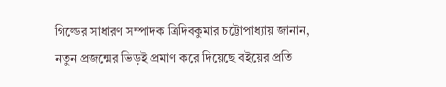গিল্ডের সাধারণ সম্পাদক ত্রিদিবকুমার চট্টোপাধ্যায় জানান, নতুন প্রজন্মের ভিড়ই প্রমাণ করে দিয়েছে বইয়ের প্রতি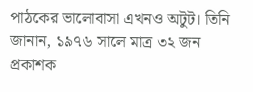পাঠকের ভালোবাসা এখনও অটুট। তিনি জানান, ১৯৭৬ সালে মাত্র ৩২ জন প্রকাশক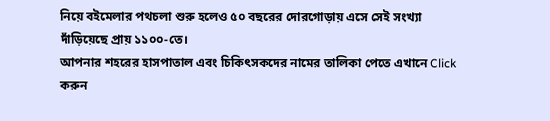নিয়ে বইমেলার পথচলা শুরু হলেও ৫০ বছরের দোরগোড়ায় এসে সেই সংখ্যা দাঁড়িয়েছে প্রায় ১১০০-তে।
আপনার শহরের হাসপাতাল এবং চিকিৎসকদের নামের তালিকা পেতে এখানে Click করুন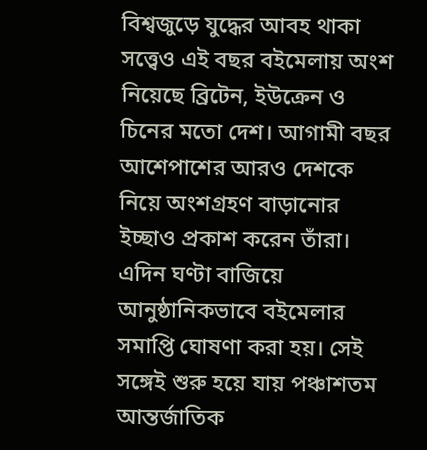বিশ্বজুড়ে যুদ্ধের আবহ থাকা সত্ত্বেও এই বছর বইমেলায় অংশ নিয়েছে ব্রিটেন, ইউক্রেন ও চিনের মতো দেশ। আগামী বছর আশেপাশের আরও দেশকে নিয়ে অংশগ্রহণ বাড়ানোর ইচ্ছাও প্রকাশ করেন তাঁরা। এদিন ঘণ্টা বাজিয়ে আনুষ্ঠানিকভাবে বইমেলার সমাপ্তি ঘোষণা করা হয়। সেই সঙ্গেই শুরু হয়ে যায় পঞ্চাশতম আন্তর্জাতিক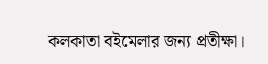কলকাতা বইমেলার জন্য প্রতীক্ষা।